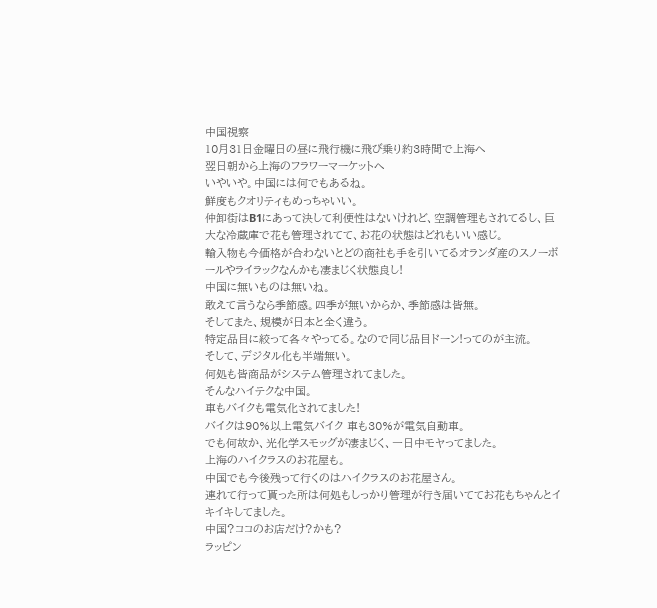中国視察
10月31日金曜日の昼に飛行機に飛び乗り約3時間で上海へ
翌日朝から上海のフラワーマーケットへ
いやいや。中国には何でもあるね。
鮮度もクオリティもめっちゃいい。
仲卸街はB1にあって決して利便性はないけれど、空調管理もされてるし、巨大な冷蔵庫で花も管理されてて、お花の状態はどれもいい感じ。
輸入物も今価格が合わないとどの商社も手を引いてるオランダ産のスノーボールやライラックなんかも凄まじく状態良し!
中国に無いものは無いね。
敢えて言うなら季節感。四季が無いからか、季節感は皆無。
そしてまた、規模が日本と全く違う。
特定品目に絞って各々やってる。なので同じ品目ドーン!ってのが主流。
そして、デジタル化も半端無い。
何処も皆商品がシステム管理されてました。
そんなハイテクな中国。
車もバイクも電気化されてました!
バイクは90%以上電気バイク 車も30%が電気自動車。
でも何故か、光化学スモッグが凄まじく、一日中モヤってました。
上海のハイクラスのお花屋も。
中国でも今後残って行くのはハイクラスのお花屋さん。
連れて行って貰った所は何処もしっかり管理が行き届いててお花もちゃんとイキイキしてました。
中国?ココのお店だけ?かも?
ラッピン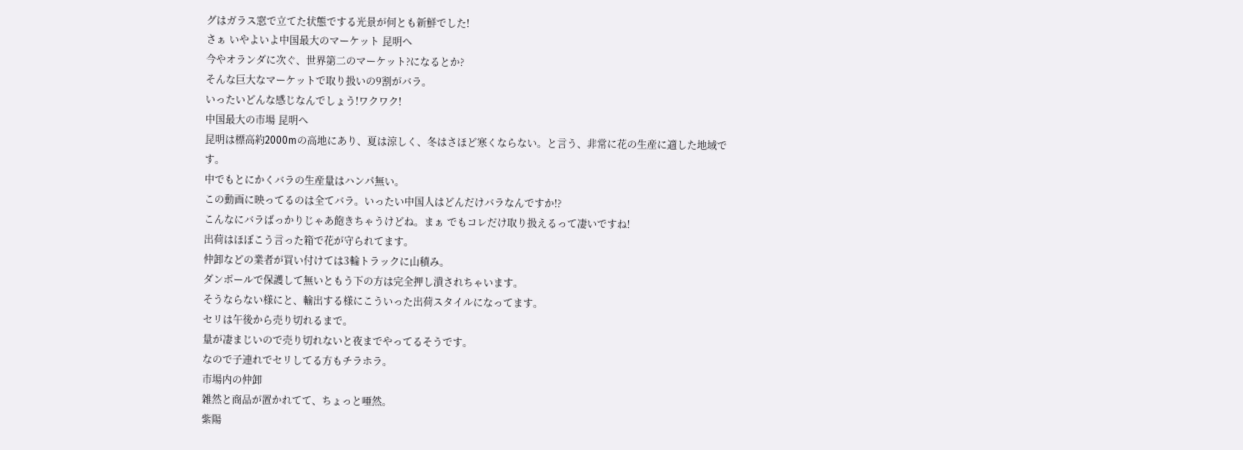グはガラス窓で立てた状態でする光景が何とも新鮮でした!
さぁ いやよいよ中国最大のマーケット 昆明へ
今やオランダに次ぐ、世界第二のマーケット?になるとか?
そんな巨大なマーケットで取り扱いの9割がバラ。
いったいどんな感じなんでしょう!ワクワク!
中国最大の市場 昆明へ
昆明は標高約2000mの高地にあり、夏は涼しく、冬はさほど寒くならない。と言う、非常に花の生産に適した地域です。
中でもとにかくバラの生産量はハンパ無い。
この動画に映ってるのは全てバラ。いったい中国人はどんだけバラなんですか!?
こんなにバラばっかりじゃあ飽きちゃうけどね。まぁ でもコレだけ取り扱えるって凄いですね!
出荷はほぼこう言った箱で花が守られてます。
仲卸などの業者が買い付けては3輪トラックに山積み。
ダンボールで保護して無いともう下の方は完全押し潰されちゃいます。
そうならない様にと、輸出する様にこういった出荷スタイルになってます。
セリは午後から売り切れるまで。
量が凄まじいので売り切れないと夜までやってるそうです。
なので子連れでセリしてる方もチラホラ。
市場内の仲卸
雑然と商品が置かれてて、ちょっと唖然。
紫陽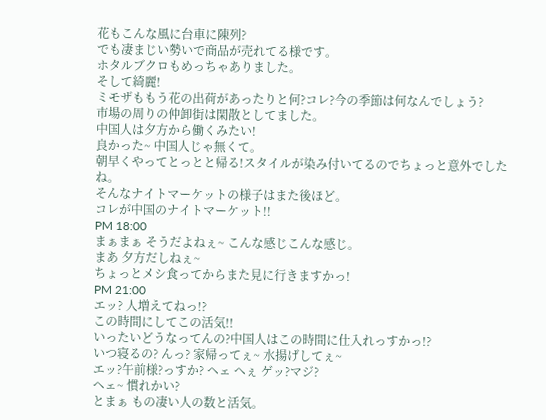花もこんな風に台車に陳列?
でも凄まじい勢いで商品が売れてる様です。
ホタルブクロもめっちゃありました。
そして綺麗!
ミモザももう花の出荷があったりと何?コレ?今の季節は何なんでしょう?
市場の周りの仲卸街は閑散としてました。
中国人は夕方から働くみたい!
良かった~ 中国人じゃ無くて。
朝早くやってとっとと帰る!スタイルが染み付いてるのでちょっと意外でしたね。
そんなナイトマーケットの様子はまた後ほど。
コレが中国のナイトマーケット!!
PM 18:00
まぁまぁ そうだよねぇ~ こんな感じこんな感じ。
まあ 夕方だしねぇ~
ちょっとメシ食ってからまた見に行きますかっ!
PM 21:00
エッ? 人増えてねっ!?
この時間にしてこの活気!!
いったいどうなってんの?中国人はこの時間に仕入れっすかっ!?
いつ寝るの? んっ? 家帰ってぇ~ 水揚げしてぇ~
エッ?午前様?っすか? ヘェ へぇ ゲッ?マジ?
ヘェ~ 慣れかい?
とまぁ もの凄い人の数と活気。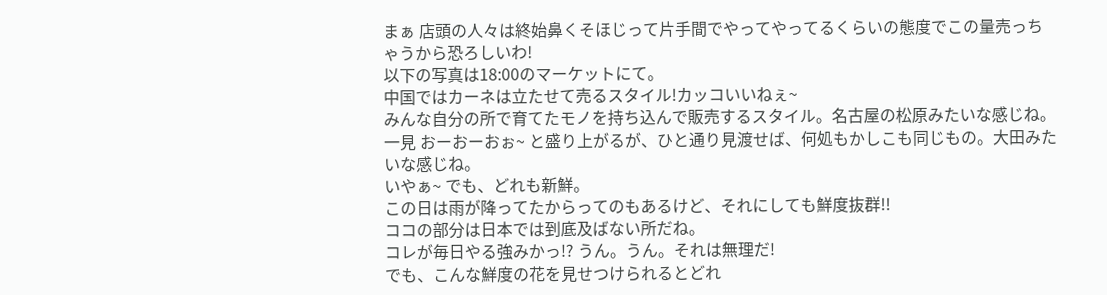まぁ 店頭の人々は終始鼻くそほじって片手間でやってやってるくらいの態度でこの量売っちゃうから恐ろしいわ!
以下の写真は18:00のマーケットにて。
中国ではカーネは立たせて売るスタイル!カッコいいねぇ~
みんな自分の所で育てたモノを持ち込んで販売するスタイル。名古屋の松原みたいな感じね。
一見 おーおーおぉ~ と盛り上がるが、ひと通り見渡せば、何処もかしこも同じもの。大田みたいな感じね。
いやぁ~ でも、どれも新鮮。
この日は雨が降ってたからってのもあるけど、それにしても鮮度抜群!!
ココの部分は日本では到底及ばない所だね。
コレが毎日やる強みかっ!? うん。うん。それは無理だ!
でも、こんな鮮度の花を見せつけられるとどれ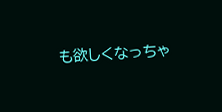も欲しくなっちゃ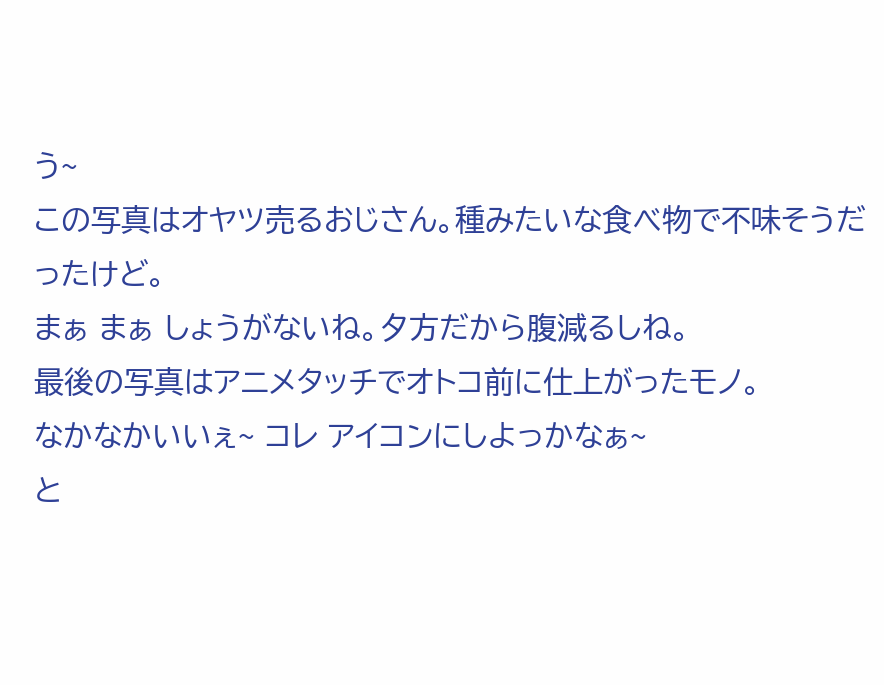う~
この写真はオヤツ売るおじさん。種みたいな食べ物で不味そうだったけど。
まぁ まぁ しょうがないね。夕方だから腹減るしね。
最後の写真はアニメタッチでオトコ前に仕上がったモノ。
なかなかいいぇ~ コレ アイコンにしよっかなぁ~
と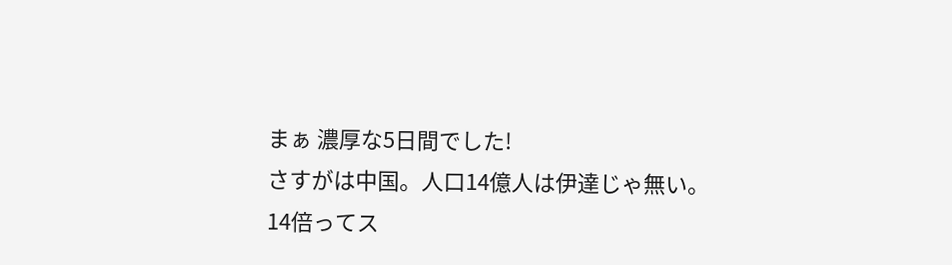まぁ 濃厚な5日間でした!
さすがは中国。人口14億人は伊達じゃ無い。
14倍ってス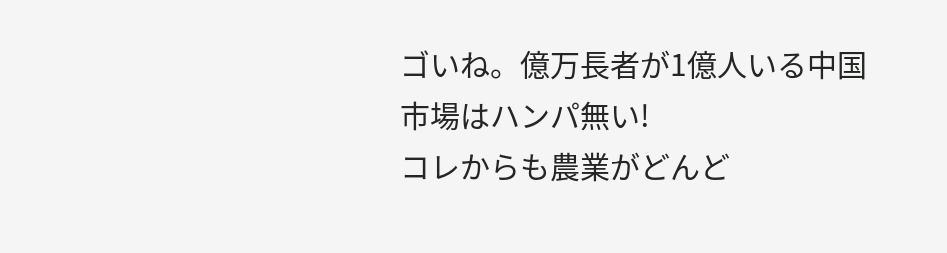ゴいね。億万長者が1億人いる中国市場はハンパ無い!
コレからも農業がどんど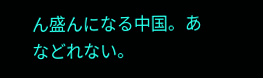ん盛んになる中国。あなどれない。